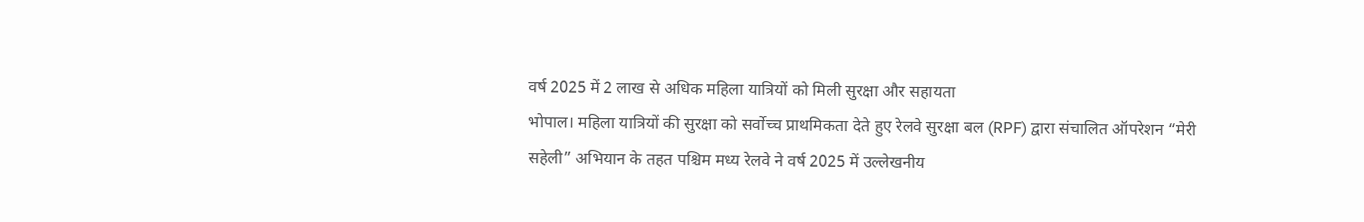वर्ष 2025 में 2 लाख से अधिक महिला यात्रियों को मिली सुरक्षा और सहायता
भोपाल। महिला यात्रियों की सुरक्षा को सर्वोच्च प्राथमिकता देते हुए रेलवे सुरक्षा बल (RPF) द्वारा संचालित ऑपरेशन “मेरी सहेली” अभियान के तहत पश्चिम मध्य रेलवे ने वर्ष 2025 में उल्लेखनीय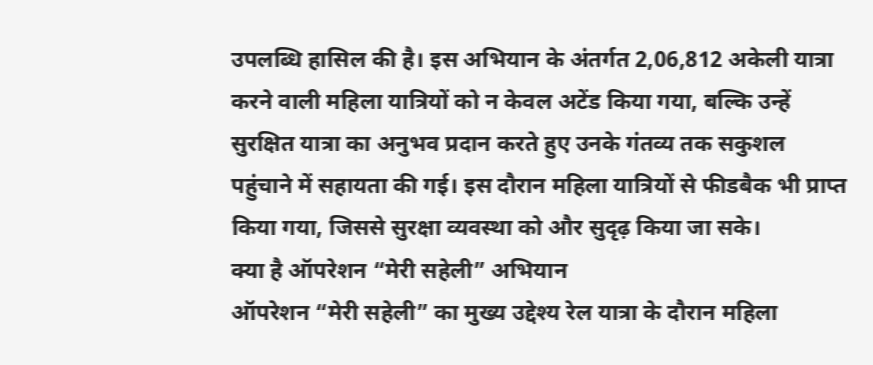उपलब्धि हासिल की है। इस अभियान के अंतर्गत 2,06,812 अकेली यात्रा करने वाली महिला यात्रियों को न केवल अटेंड किया गया, बल्कि उन्हें सुरक्षित यात्रा का अनुभव प्रदान करते हुए उनके गंतव्य तक सकुशल पहुंचाने में सहायता की गई। इस दौरान महिला यात्रियों से फीडबैक भी प्राप्त किया गया, जिससे सुरक्षा व्यवस्था को और सुदृढ़ किया जा सके।
क्या है ऑपरेशन “मेरी सहेली” अभियान
ऑपरेशन “मेरी सहेली” का मुख्य उद्देश्य रेल यात्रा के दौरान महिला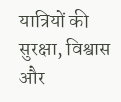यात्रियों की सुरक्षा, विश्वास और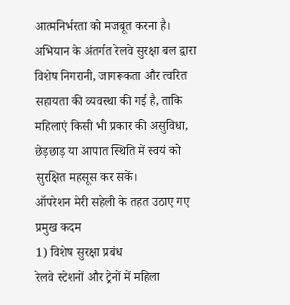आत्मनिर्भरता को मजबूत करना है। अभियान के अंतर्गत रेलवे सुरक्षा बल द्वारा विशेष निगरानी, जागरूकता और त्वरित सहायता की व्यवस्था की गई है, ताकि महिलाएं किसी भी प्रकार की असुविधा, छेड़छाड़ या आपात स्थिति में स्वयं को सुरक्षित महसूस कर सकें।
ऑपरेशन मेरी सहेली के तहत उठाए गए प्रमुख कदम
1) विशेष सुरक्षा प्रबंध
रेलवे स्टेशनों और ट्रेनों में महिला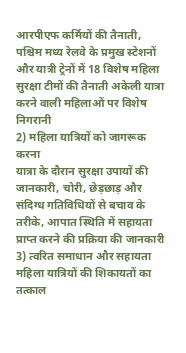आरपीएफ कर्मियों की तैनाती, पश्चिम मध्य रेलवे के प्रमुख स्टेशनों और यात्री ट्रेनों में 18 विशेष महिला सुरक्षा टीमों की तैनाती अकेली यात्रा करने वाली महिलाओं पर विशेष निगरानी
2) महिला यात्रियों को जागरूक करना
यात्रा के दौरान सुरक्षा उपायों की जानकारी, चोरी, छेड़छाड़ और संदिग्ध गतिविधियों से बचाव के तरीके, आपात स्थिति में सहायता प्राप्त करने की प्रक्रिया की जानकारी
3) त्वरित समाधान और सहायता
महिला यात्रियों की शिकायतों का तत्काल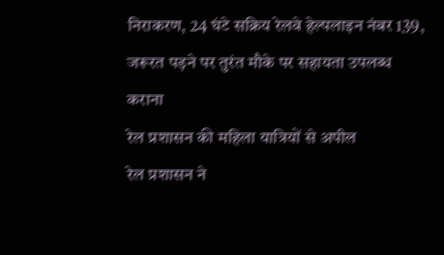निराकरण, 24 घंटे सक्रिय रेलवे हेल्पलाइन नंबर 139, जरूरत पड़ने पर तुरंत मौके पर सहायता उपलब्ध कराना
रेल प्रशासन की महिला यात्रियों से अपील
रेल प्रशासन ने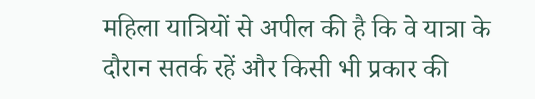महिला यात्रियों से अपील की है कि वे यात्रा के दौरान सतर्क रहें और किसी भी प्रकार की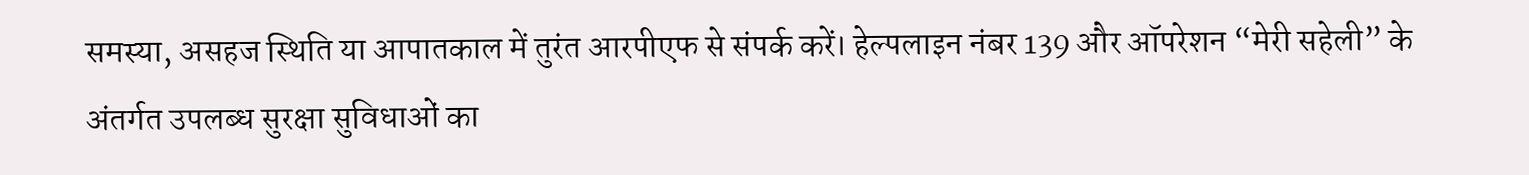समस्या, असहज स्थिति या आपातकाल में तुरंत आरपीएफ से संपर्क करें। हेल्पलाइन नंबर 139 और ऑपरेशन “मेरी सहेली” के अंतर्गत उपलब्ध सुरक्षा सुविधाओं का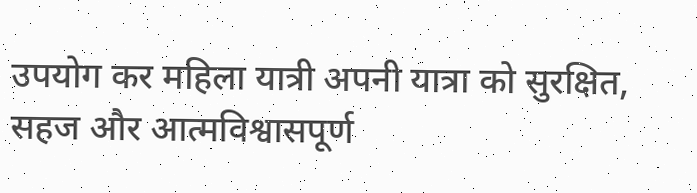उपयोग कर महिला यात्री अपनी यात्रा को सुरक्षित, सहज और आत्मविश्वासपूर्ण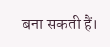बना सकती हैं।